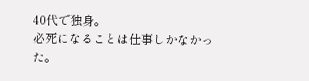40代で独身。
必死になることは仕事しかなかった。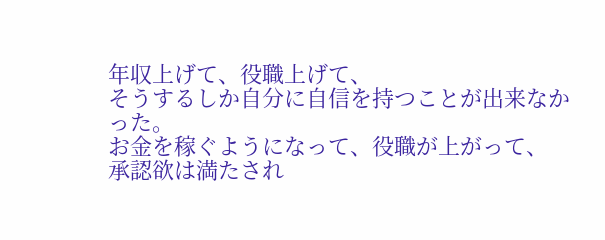年収上げて、役職上げて、
そうするしか自分に自信を持つことが出来なかった。
お金を稼ぐようになって、役職が上がって、
承認欲は満たされ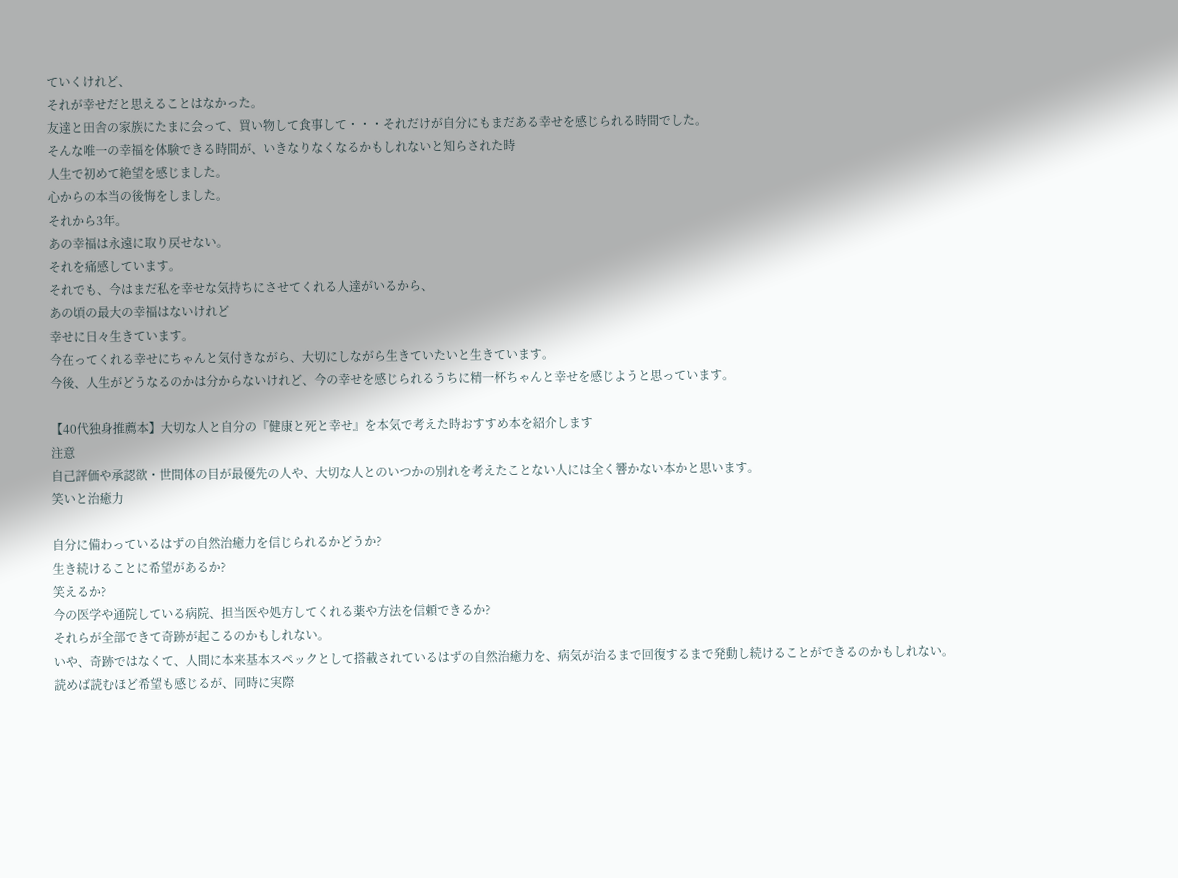ていくけれど、
それが幸せだと思えることはなかった。
友達と田舎の家族にたまに会って、買い物して食事して・・・それだけが自分にもまだある幸せを感じられる時間でした。
そんな唯一の幸福を体験できる時間が、いきなりなくなるかもしれないと知らされた時
人生で初めて絶望を感じました。
心からの本当の後悔をしました。
それから3年。
あの幸福は永遠に取り戻せない。
それを痛感しています。
それでも、今はまだ私を幸せな気持ちにさせてくれる人達がいるから、
あの頃の最大の幸福はないけれど
幸せに日々生きています。
今在ってくれる幸せにちゃんと気付きながら、大切にしながら生きていたいと生きています。
今後、人生がどうなるのかは分からないけれど、今の幸せを感じられるうちに精一杯ちゃんと幸せを感じようと思っています。

【40代独身推薦本】大切な人と自分の『健康と死と幸せ』を本気で考えた時おすすめ本を紹介します
注意
自己評価や承認欲・世間体の目が最優先の人や、大切な人とのいつかの別れを考えたことない人には全く響かない本かと思います。
笑いと治癒力

自分に備わっているはずの自然治癒力を信じられるかどうか?
生き続けることに希望があるか?
笑えるか?
今の医学や通院している病院、担当医や処方してくれる薬や方法を信頼できるか?
それらが全部できて奇跡が起こるのかもしれない。
いや、奇跡ではなくて、人間に本来基本スペックとして搭載されているはずの自然治癒力を、病気が治るまで回復するまで発動し続けることができるのかもしれない。
読めば読むほど希望も感じるが、同時に実際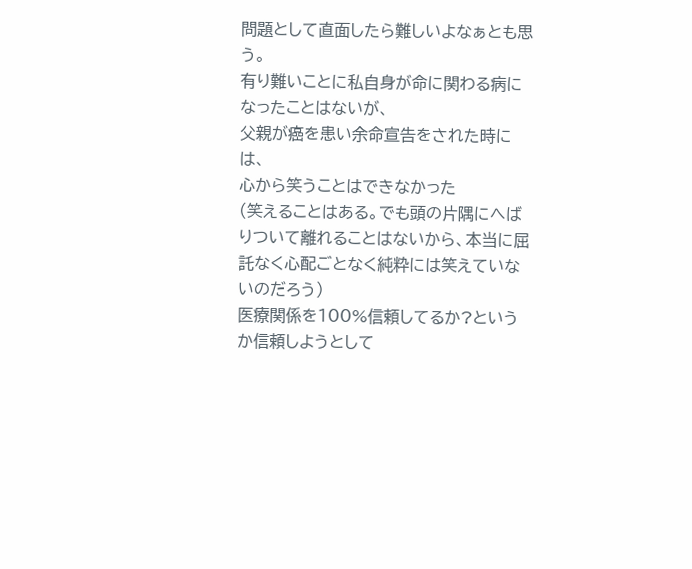問題として直面したら難しいよなぁとも思う。
有り難いことに私自身が命に関わる病になったことはないが、
父親が癌を患い余命宣告をされた時には、
心から笑うことはできなかった
(笑えることはある。でも頭の片隅にへばりついて離れることはないから、本当に屈託なく心配ごとなく純粋には笑えていないのだろう)
医療関係を100%信頼してるか?というか信頼しようとして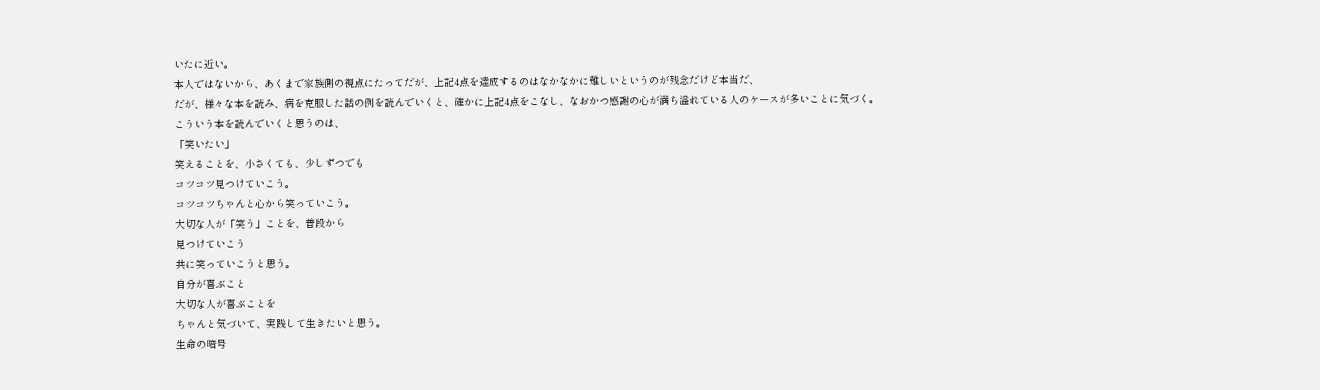いたに近い。
本人ではないから、あくまで家族側の視点にたってだが、上記4点を達成するのはなかなかに難しいというのが残念だけど本当だ、
だが、様々な本を読み、病を克服した話の例を読んでいくと、確かに上記4点をこなし、なおかつ感謝の心が満ち溢れている人のケースが多いことに気づく。
こういう本を読んでいくと思うのは、
「笑いたい」
笑えることを、小さくても、少しずつでも
コツコツ見つけていこう。
コツコツちゃんと心から笑っていこう。
大切な人が「笑う」ことを、普段から
見つけていこう
共に笑っていこうと思う。
自分が喜ぶこと
大切な人が喜ぶことを
ちゃんと気づいて、実践して生きたいと思う。
生命の暗号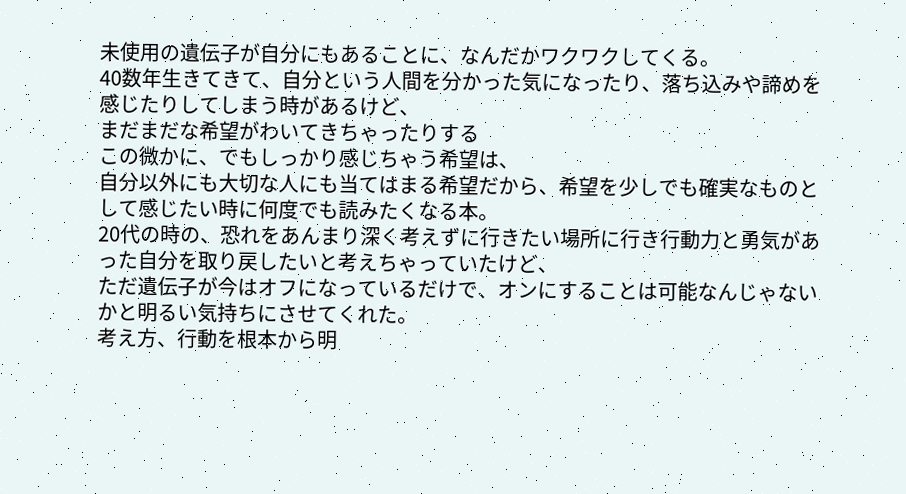未使用の遺伝子が自分にもあることに、なんだかワクワクしてくる。
40数年生きてきて、自分という人間を分かった気になったり、落ち込みや諦めを感じたりしてしまう時があるけど、
まだまだな希望がわいてきちゃったりする
この微かに、でもしっかり感じちゃう希望は、
自分以外にも大切な人にも当てはまる希望だから、希望を少しでも確実なものとして感じたい時に何度でも読みたくなる本。
20代の時の、恐れをあんまり深く考えずに行きたい場所に行き行動力と勇気があった自分を取り戻したいと考えちゃっていたけど、
ただ遺伝子が今はオフになっているだけで、オンにすることは可能なんじゃないかと明るい気持ちにさせてくれた。
考え方、行動を根本から明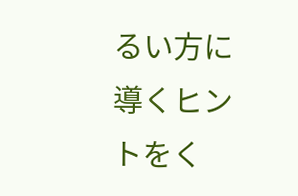るい方に導くヒントをく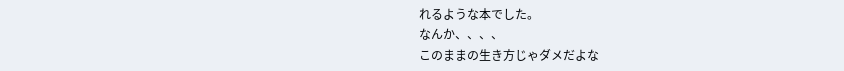れるような本でした。
なんか、、、、
このままの生き方じゃダメだよな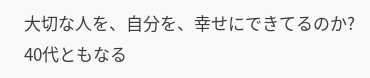大切な人を、自分を、幸せにできてるのか?
40代ともなる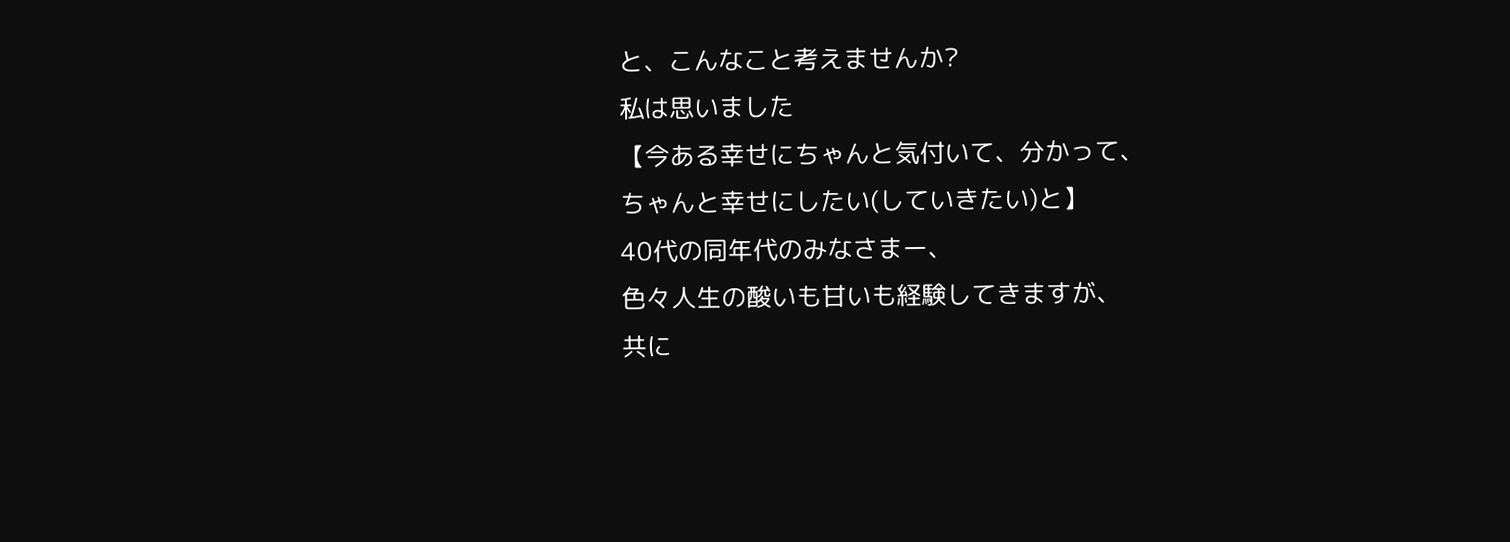と、こんなこと考えませんか?
私は思いました
【今ある幸せにちゃんと気付いて、分かって、
ちゃんと幸せにしたい(していきたい)と】
40代の同年代のみなさまー、
色々人生の酸いも甘いも経験してきますが、
共に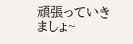頑張っていきましょ~